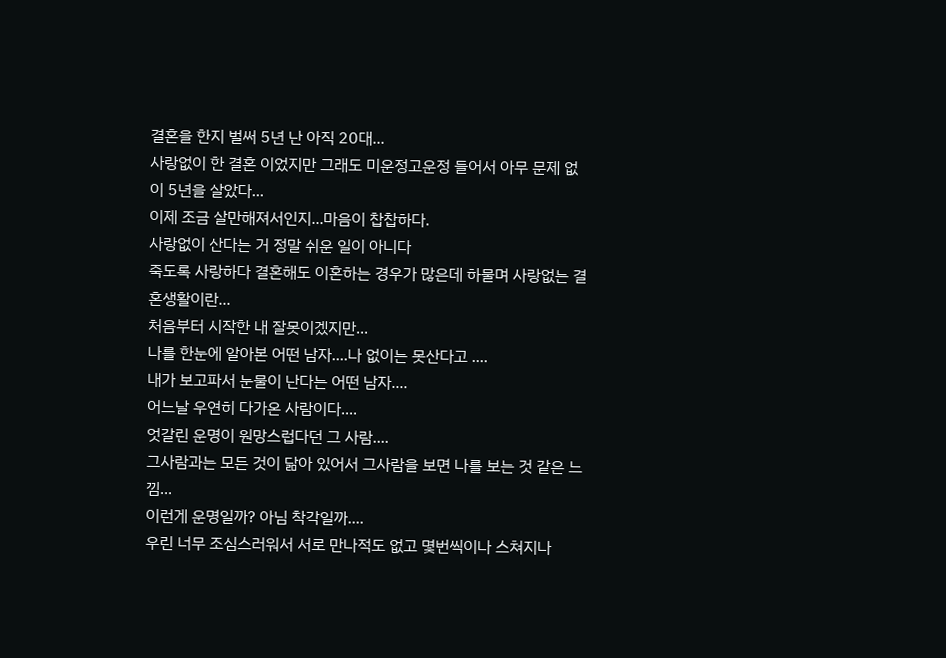결혼을 한지 벌써 5년 난 아직 20대...
사랑없이 한 결혼 이었지만 그래도 미운정고운정 들어서 아무 문제 없이 5년을 살았다...
이제 조금 살만해져서인지...마음이 찹찹하다.
사랑없이 산다는 거 정말 쉬운 일이 아니다
죽도록 사랑하다 결혼해도 이혼하는 경우가 많은데 하물며 사랑없는 결혼생활이란...
처음부터 시작한 내 잘못이겠지만...
나를 한눈에 알아본 어떤 남자....나 없이는 못산다고 ....
내가 보고파서 눈물이 난다는 어떤 남자....
어느날 우연히 다가온 사람이다....
엇갈린 운명이 원망스럽다던 그 사람....
그사람과는 모든 것이 닮아 있어서 그사람을 보면 나를 보는 것 같은 느낌...
이런게 운명일까? 아님 착각일까....
우린 너무 조심스러워서 서로 만나적도 없고 몇번씩이나 스쳐지나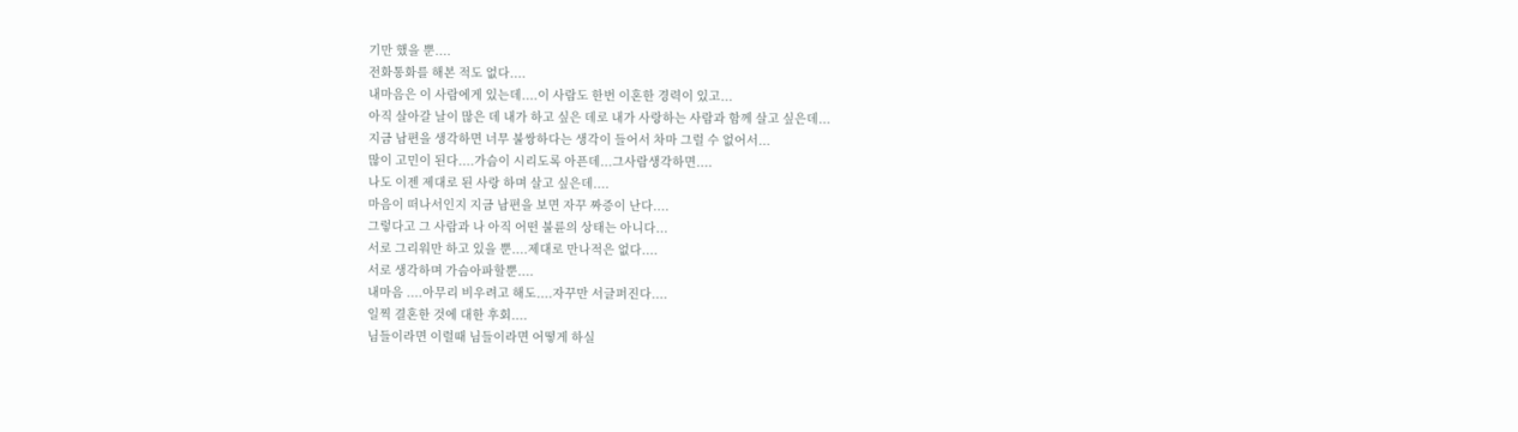기만 했을 뿐....
전화통화를 해본 적도 없다....
내마음은 이 사람에게 있는데....이 사람도 한번 이혼한 경력이 있고...
아직 살아갈 날이 많은 데 내가 하고 싶은 데로 내가 사랑하는 사람과 함께 살고 싶은데...
지금 남편을 생각하면 너무 불쌍하다는 생각이 들어서 차마 그럴 수 없어서...
많이 고민이 된다....가슴이 시리도록 아픈데...그사람생각하면....
나도 이젠 제대로 된 사랑 하며 살고 싶은데....
마음이 떠나서인지 지금 남편을 보면 자꾸 짜증이 난다....
그렇다고 그 사람과 나 아직 어떤 불륜의 상태는 아니다...
서로 그리워만 하고 있을 뿐....제대로 만나적은 없다....
서로 생각하며 가슴아파할뿐....
내마음 ....아무리 비우려고 해도....자꾸만 서글퍼진다....
일찍 결혼한 것에 대한 후회....
님들이라면 이럴때 님들이라면 어떻게 하실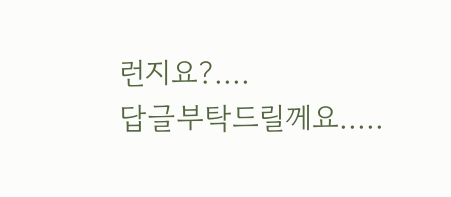런지요?....
답글부탁드릴께요.....